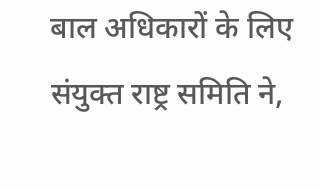बाल अधिकारों के लिए संयुक्त राष्ट्र समिति ने,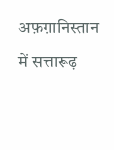अफ़ग़ानिस्तान में सत्तारूढ़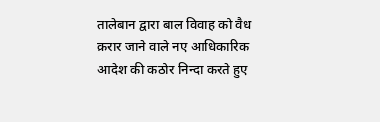तालेबान द्वारा बाल विवाह को वैध क़रार जाने वाले नए आधिकारिक आदेश की कठोर निन्दा करते हुए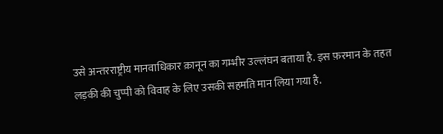उसे अन्तरराष्ट्रीय मानवाधिकार क़ानून का गम्भीर उल्लंघन बताया है. इस फ़रमान के तहत लड़की की चुप्पी को विवाह के लिए उसकी सहमति मान लिया गया है.